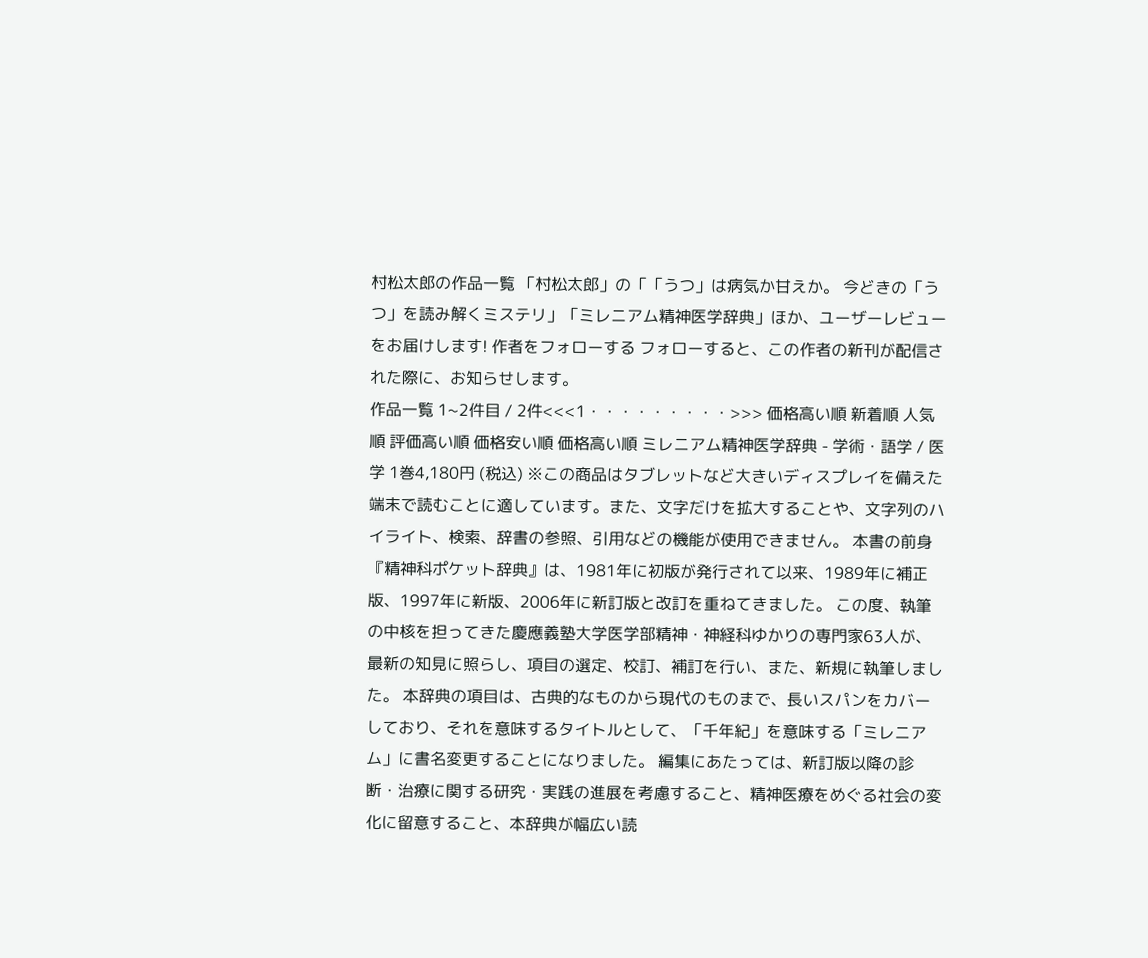村松太郎の作品一覧 「村松太郎」の「「うつ」は病気か甘えか。 今どきの「うつ」を読み解くミステリ」「ミレニアム精神医学辞典」ほか、ユーザーレビューをお届けします! 作者をフォローする フォローすると、この作者の新刊が配信された際に、お知らせします。
作品一覧 1~2件目 / 2件<<<1・・・・・・・・・>>> 価格高い順 新着順 人気順 評価高い順 価格安い順 価格高い順 ミレニアム精神医学辞典 - 学術・語学 / 医学 1巻4,180円 (税込) ※この商品はタブレットなど大きいディスプレイを備えた端末で読むことに適しています。また、文字だけを拡大することや、文字列のハイライト、検索、辞書の参照、引用などの機能が使用できません。 本書の前身『精神科ポケット辞典』は、1981年に初版が発行されて以来、1989年に補正版、1997年に新版、2006年に新訂版と改訂を重ねてきました。 この度、執筆の中核を担ってきた慶應義塾大学医学部精神・神経科ゆかりの専門家63人が、最新の知見に照らし、項目の選定、校訂、補訂を行い、また、新規に執筆しました。 本辞典の項目は、古典的なものから現代のものまで、長いスパンをカバーしており、それを意味するタイトルとして、「千年紀」を意味する「ミレニアム」に書名変更することになりました。 編集にあたっては、新訂版以降の診断・治療に関する研究・実践の進展を考慮すること、精神医療をめぐる社会の変化に留意すること、本辞典が幅広い読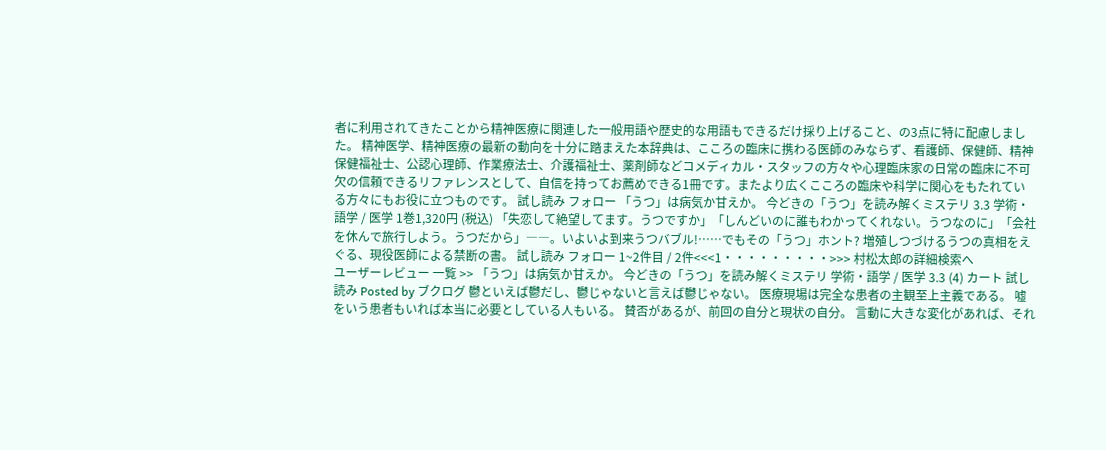者に利用されてきたことから精神医療に関連した一般用語や歴史的な用語もできるだけ採り上げること、の3点に特に配慮しました。 精神医学、精神医療の最新の動向を十分に踏まえた本辞典は、こころの臨床に携わる医師のみならず、看護師、保健師、精神保健福祉士、公認心理師、作業療法士、介護福祉士、薬剤師などコメディカル・スタッフの方々や心理臨床家の日常の臨床に不可欠の信頼できるリファレンスとして、自信を持ってお薦めできる1冊です。またより広くこころの臨床や科学に関心をもたれている方々にもお役に立つものです。 試し読み フォロー 「うつ」は病気か甘えか。 今どきの「うつ」を読み解くミステリ 3.3 学術・語学 / 医学 1巻1,320円 (税込) 「失恋して絶望してます。うつですか」「しんどいのに誰もわかってくれない。うつなのに」「会社を休んで旅行しよう。うつだから」――。いよいよ到来うつバブル!……でもその「うつ」ホント? 増殖しつづけるうつの真相をえぐる、現役医師による禁断の書。 試し読み フォロー 1~2件目 / 2件<<<1・・・・・・・・・>>> 村松太郎の詳細検索へ
ユーザーレビュー 一覧 >> 「うつ」は病気か甘えか。 今どきの「うつ」を読み解くミステリ 学術・語学 / 医学 3.3 (4) カート 試し読み Posted by ブクログ 鬱といえば鬱だし、鬱じゃないと言えば鬱じゃない。 医療現場は完全な患者の主観至上主義である。 嘘をいう患者もいれば本当に必要としている人もいる。 賛否があるが、前回の自分と現状の自分。 言動に大きな変化があれば、それ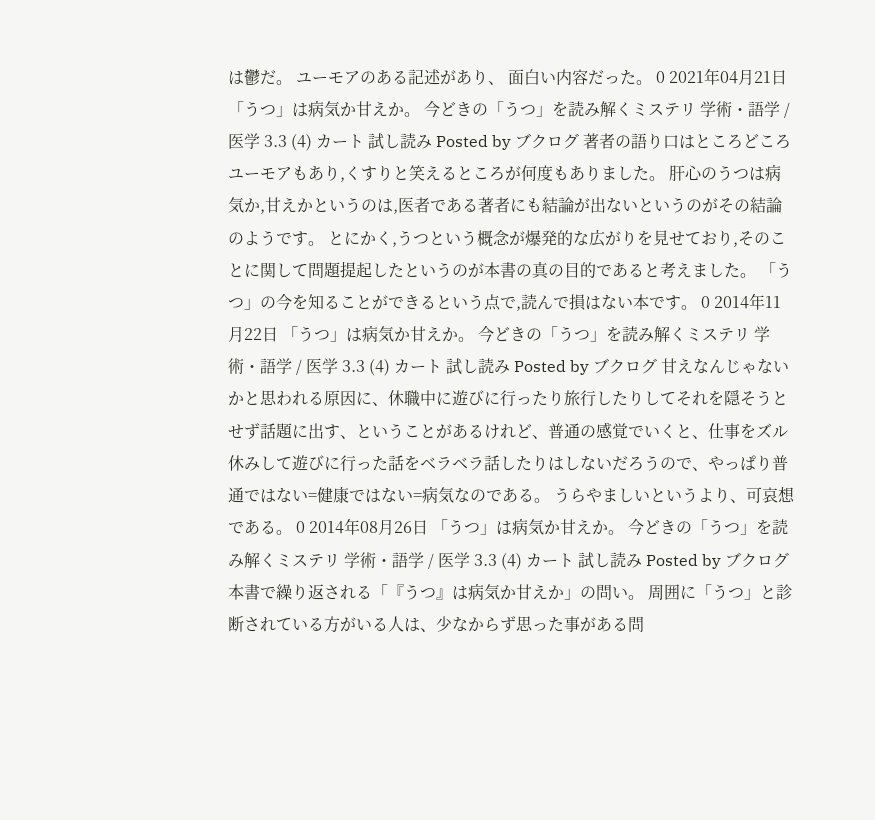は鬱だ。 ユーモアのある記述があり、 面白い内容だった。 0 2021年04月21日 「うつ」は病気か甘えか。 今どきの「うつ」を読み解くミステリ 学術・語学 / 医学 3.3 (4) カート 試し読み Posted by ブクログ 著者の語り口はところどころユーモアもあり,くすりと笑えるところが何度もありました。 肝心のうつは病気か,甘えかというのは,医者である著者にも結論が出ないというのがその結論のようです。 とにかく,うつという概念が爆発的な広がりを見せており,そのことに関して問題提起したというのが本書の真の目的であると考えました。 「うつ」の今を知ることができるという点で,読んで損はない本です。 0 2014年11月22日 「うつ」は病気か甘えか。 今どきの「うつ」を読み解くミステリ 学術・語学 / 医学 3.3 (4) カート 試し読み Posted by ブクログ 甘えなんじゃないかと思われる原因に、休職中に遊びに行ったり旅行したりしてそれを隠そうとせず話題に出す、ということがあるけれど、普通の感覚でいくと、仕事をズル休みして遊びに行った話をベラベラ話したりはしないだろうので、やっぱり普通ではない=健康ではない=病気なのである。 うらやましいというより、可哀想である。 0 2014年08月26日 「うつ」は病気か甘えか。 今どきの「うつ」を読み解くミステリ 学術・語学 / 医学 3.3 (4) カート 試し読み Posted by ブクログ 本書で繰り返される「『うつ』は病気か甘えか」の問い。 周囲に「うつ」と診断されている方がいる人は、少なからず思った事がある問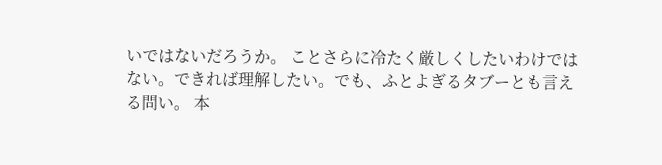いではないだろうか。 ことさらに冷たく厳しくしたいわけではない。できれば理解したい。でも、ふとよぎるタブーとも言える問い。 本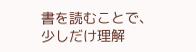書を読むことで、少しだけ理解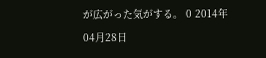が広がった気がする。 0 2014年04月28日